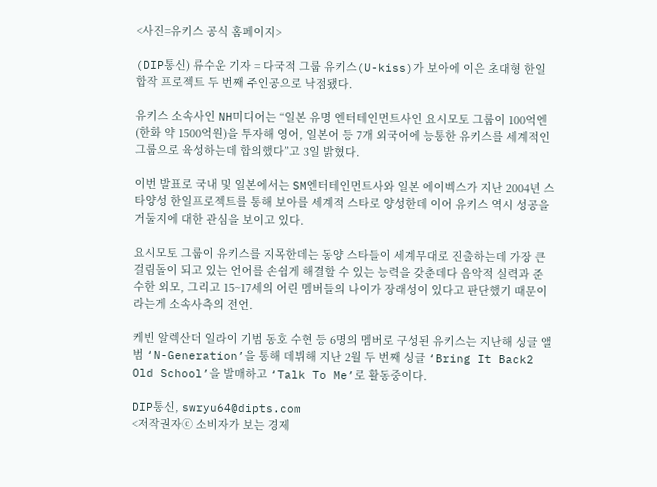<사진=유키스 공식 홈페이지>

(DIP통신) 류수운 기자 = 다국적 그룹 유키스(U-kiss)가 보아에 이은 초대형 한일 합작 프로젝트 두 번째 주인공으로 낙점됐다.

유키스 소속사인 NH미디어는 “일본 유명 엔터테인먼트사인 요시모토 그룹이 100억엔(한화 약 1500억원)을 투자해 영어, 일본어 등 7개 외국어에 능통한 유키스를 세계적인 그룹으로 육성하는데 합의했다”고 3일 밝혔다.

이번 발표로 국내 및 일본에서는 SM엔터테인먼트사와 일본 에이벡스가 지난 2004년 스타양성 한일프로젝트를 통해 보아를 세계적 스타로 양성한데 이어 유키스 역시 성공을 거둘지에 대한 관심을 보이고 있다.

요시모토 그룹이 유키스를 지목한데는 동양 스타들이 세계무대로 진출하는데 가장 큰 걸림돌이 되고 있는 언어를 손쉽게 해결할 수 있는 능력을 갖춘데다 음악적 실력과 준수한 외모, 그리고 15~17세의 어린 멤버들의 나이가 장래성이 있다고 판단했기 때문이라는게 소속사측의 전언.

케빈 알렉산더 일라이 기범 동호 수현 등 6명의 멤버로 구성된 유키스는 지난해 싱글 앨범 ‘N-Generation’을 통해 데뷔해 지난 2월 두 번째 싱글 ‘Bring It Back2 Old School’을 발매하고 ‘Talk To Me’로 활동중이다.

DIP통신, swryu64@dipts.com
<저작권자ⓒ 소비자가 보는 경제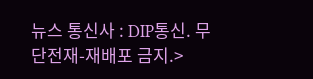뉴스 통신사 : DIP통신. 무단전재-재배포 금지.>